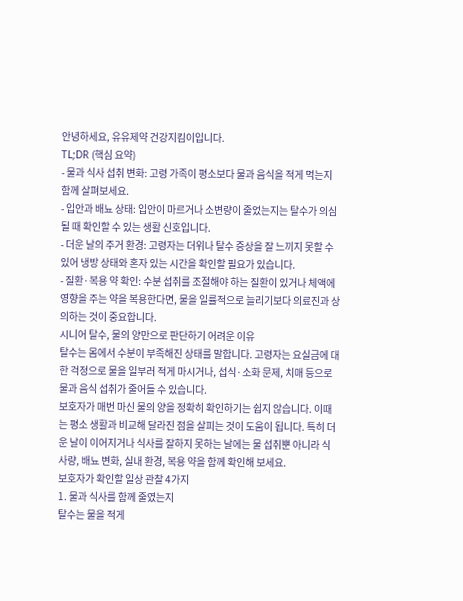안녕하세요, 유유제약 건강지킴이입니다.
TL;DR (핵심 요약)
- 물과 식사 섭취 변화: 고령 가족이 평소보다 물과 음식을 적게 먹는지 함께 살펴보세요.
- 입안과 배뇨 상태: 입안이 마르거나 소변량이 줄었는지는 탈수가 의심될 때 확인할 수 있는 생활 신호입니다.
- 더운 날의 주거 환경: 고령자는 더위나 탈수 증상을 잘 느끼지 못할 수 있어 냉방 상태와 혼자 있는 시간을 확인할 필요가 있습니다.
- 질환·복용 약 확인: 수분 섭취를 조절해야 하는 질환이 있거나 체액에 영향을 주는 약을 복용한다면, 물을 일률적으로 늘리기보다 의료진과 상의하는 것이 중요합니다.
시니어 탈수, 물의 양만으로 판단하기 어려운 이유
탈수는 몸에서 수분이 부족해진 상태를 말합니다. 고령자는 요실금에 대한 걱정으로 물을 일부러 적게 마시거나, 섭식·소화 문제, 치매 등으로 물과 음식 섭취가 줄어들 수 있습니다.
보호자가 매번 마신 물의 양을 정확히 확인하기는 쉽지 않습니다. 이때는 평소 생활과 비교해 달라진 점을 살피는 것이 도움이 됩니다. 특히 더운 날이 이어지거나 식사를 잘하지 못하는 날에는 물 섭취뿐 아니라 식사량, 배뇨 변화, 실내 환경, 복용 약을 함께 확인해 보세요.
보호자가 확인할 일상 관찰 4가지
1. 물과 식사를 함께 줄였는지
탈수는 물을 적게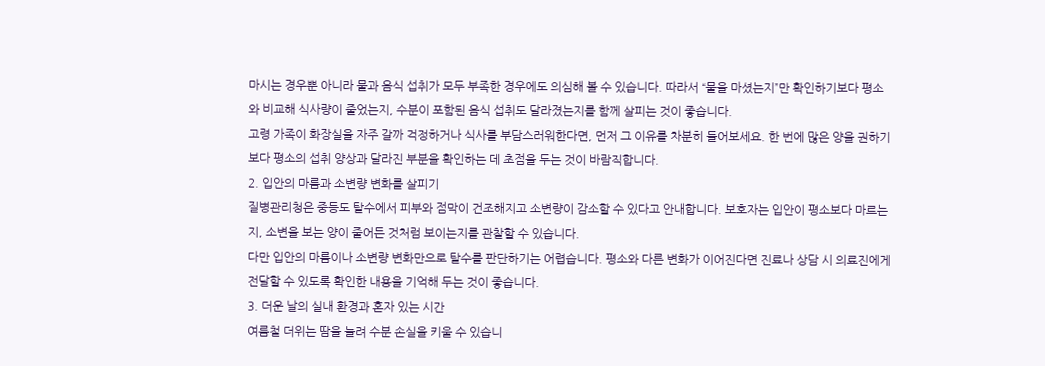마시는 경우뿐 아니라 물과 음식 섭취가 모두 부족한 경우에도 의심해 볼 수 있습니다. 따라서 “물을 마셨는지”만 확인하기보다 평소와 비교해 식사량이 줄었는지, 수분이 포함된 음식 섭취도 달라졌는지를 함께 살피는 것이 좋습니다.
고령 가족이 화장실을 자주 갈까 걱정하거나 식사를 부담스러워한다면, 먼저 그 이유를 차분히 들어보세요. 한 번에 많은 양을 권하기보다 평소의 섭취 양상과 달라진 부분을 확인하는 데 초점을 두는 것이 바람직합니다.
2. 입안의 마름과 소변량 변화를 살피기
질병관리청은 중등도 탈수에서 피부와 점막이 건조해지고 소변량이 감소할 수 있다고 안내합니다. 보호자는 입안이 평소보다 마르는지, 소변을 보는 양이 줄어든 것처럼 보이는지를 관찰할 수 있습니다.
다만 입안의 마름이나 소변량 변화만으로 탈수를 판단하기는 어렵습니다. 평소와 다른 변화가 이어진다면 진료나 상담 시 의료진에게 전달할 수 있도록 확인한 내용을 기억해 두는 것이 좋습니다.
3. 더운 날의 실내 환경과 혼자 있는 시간
여름철 더위는 땀을 늘려 수분 손실을 키울 수 있습니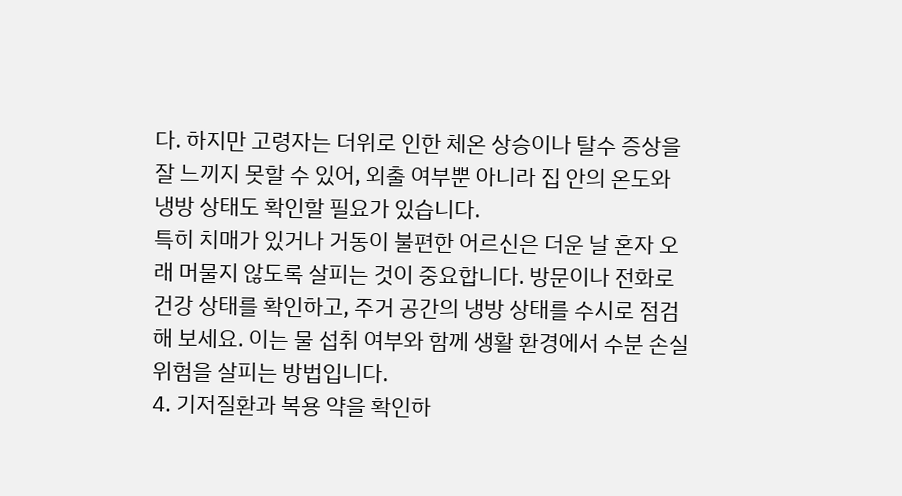다. 하지만 고령자는 더위로 인한 체온 상승이나 탈수 증상을 잘 느끼지 못할 수 있어, 외출 여부뿐 아니라 집 안의 온도와 냉방 상태도 확인할 필요가 있습니다.
특히 치매가 있거나 거동이 불편한 어르신은 더운 날 혼자 오래 머물지 않도록 살피는 것이 중요합니다. 방문이나 전화로 건강 상태를 확인하고, 주거 공간의 냉방 상태를 수시로 점검해 보세요. 이는 물 섭취 여부와 함께 생활 환경에서 수분 손실 위험을 살피는 방법입니다.
4. 기저질환과 복용 약을 확인하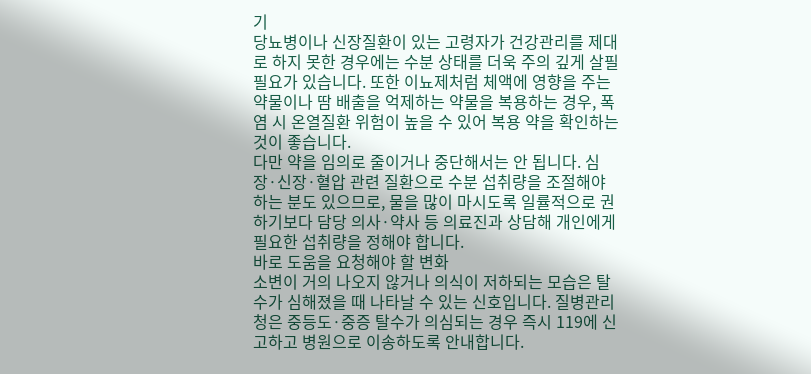기
당뇨병이나 신장질환이 있는 고령자가 건강관리를 제대로 하지 못한 경우에는 수분 상태를 더욱 주의 깊게 살필 필요가 있습니다. 또한 이뇨제처럼 체액에 영향을 주는 약물이나 땀 배출을 억제하는 약물을 복용하는 경우, 폭염 시 온열질환 위험이 높을 수 있어 복용 약을 확인하는 것이 좋습니다.
다만 약을 임의로 줄이거나 중단해서는 안 됩니다. 심장·신장·혈압 관련 질환으로 수분 섭취량을 조절해야 하는 분도 있으므로, 물을 많이 마시도록 일률적으로 권하기보다 담당 의사·약사 등 의료진과 상담해 개인에게 필요한 섭취량을 정해야 합니다.
바로 도움을 요청해야 할 변화
소변이 거의 나오지 않거나 의식이 저하되는 모습은 탈수가 심해졌을 때 나타날 수 있는 신호입니다. 질병관리청은 중등도·중증 탈수가 의심되는 경우 즉시 119에 신고하고 병원으로 이송하도록 안내합니다.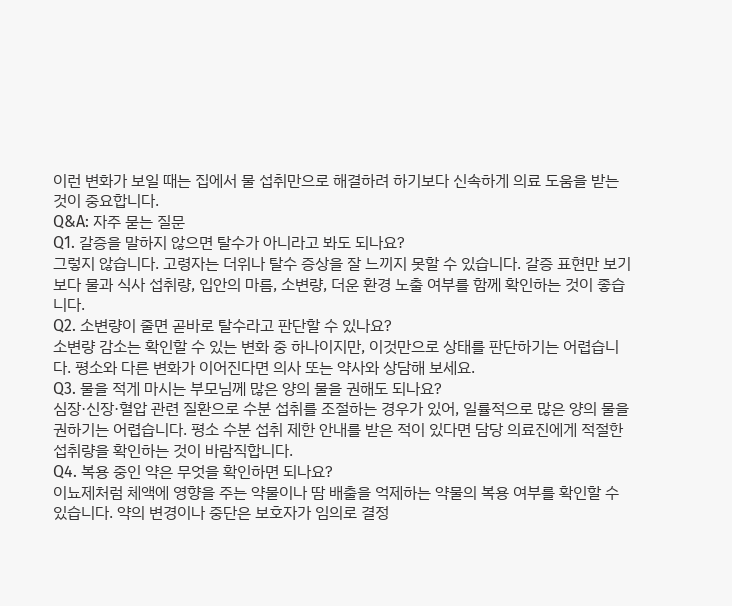이런 변화가 보일 때는 집에서 물 섭취만으로 해결하려 하기보다 신속하게 의료 도움을 받는 것이 중요합니다.
Q&A: 자주 묻는 질문
Q1. 갈증을 말하지 않으면 탈수가 아니라고 봐도 되나요?
그렇지 않습니다. 고령자는 더위나 탈수 증상을 잘 느끼지 못할 수 있습니다. 갈증 표현만 보기보다 물과 식사 섭취량, 입안의 마름, 소변량, 더운 환경 노출 여부를 함께 확인하는 것이 좋습니다.
Q2. 소변량이 줄면 곧바로 탈수라고 판단할 수 있나요?
소변량 감소는 확인할 수 있는 변화 중 하나이지만, 이것만으로 상태를 판단하기는 어렵습니다. 평소와 다른 변화가 이어진다면 의사 또는 약사와 상담해 보세요.
Q3. 물을 적게 마시는 부모님께 많은 양의 물을 권해도 되나요?
심장·신장·혈압 관련 질환으로 수분 섭취를 조절하는 경우가 있어, 일률적으로 많은 양의 물을 권하기는 어렵습니다. 평소 수분 섭취 제한 안내를 받은 적이 있다면 담당 의료진에게 적절한 섭취량을 확인하는 것이 바람직합니다.
Q4. 복용 중인 약은 무엇을 확인하면 되나요?
이뇨제처럼 체액에 영향을 주는 약물이나 땀 배출을 억제하는 약물의 복용 여부를 확인할 수 있습니다. 약의 변경이나 중단은 보호자가 임의로 결정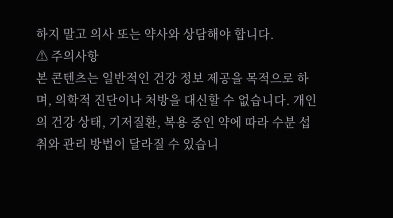하지 말고 의사 또는 약사와 상담해야 합니다.
⚠ 주의사항
본 콘텐츠는 일반적인 건강 정보 제공을 목적으로 하며, 의학적 진단이나 처방을 대신할 수 없습니다. 개인의 건강 상태, 기저질환, 복용 중인 약에 따라 수분 섭취와 관리 방법이 달라질 수 있습니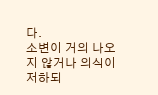다.
소변이 거의 나오지 않거나 의식이 저하되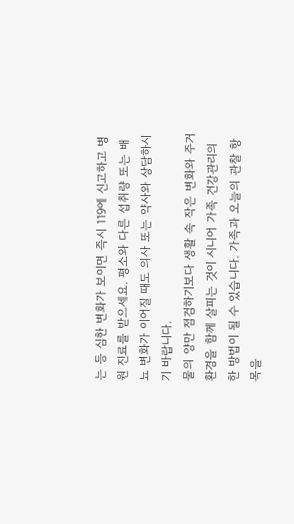는 등 심한 변화가 보이면 즉시 119에 신고하고 병원 진료를 받으세요. 평소와 다른 섭취량 또는 배뇨 변화가 이어질 때도 의사 또는 약사와 상담하시기 바랍니다.
물의 양만 점검하기보다 생활 속 작은 변화와 주거 환경을 함께 살피는 것이 시니어 가족 건강관리의 한 방법이 될 수 있습니다. 가족과 오늘의 관찰 항목을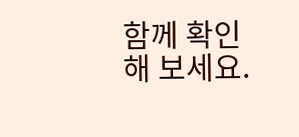함께 확인해 보세요.